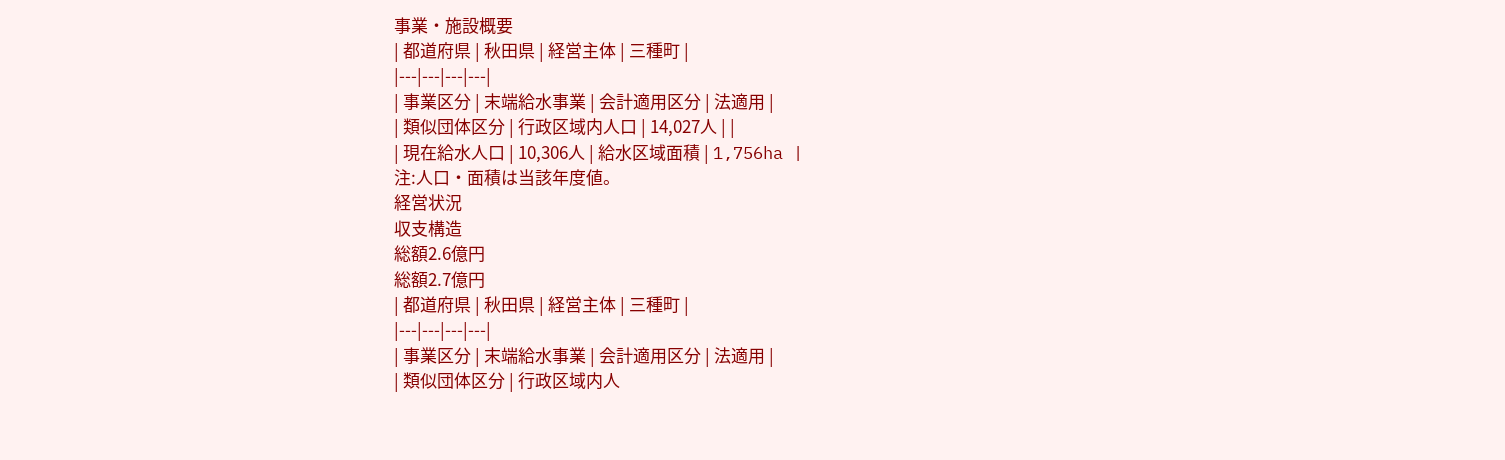事業・施設概要
| 都道府県 | 秋田県 | 経営主体 | 三種町 |
|---|---|---|---|
| 事業区分 | 末端給水事業 | 会計適用区分 | 法適用 |
| 類似団体区分 | 行政区域内人口 | 14,027人 | |
| 現在給水人口 | 10,306人 | 給水区域面積 | 1,756ha |
注:人口・面積は当該年度値。
経営状況
収支構造
総額2.6億円
総額2.7億円
| 都道府県 | 秋田県 | 経営主体 | 三種町 |
|---|---|---|---|
| 事業区分 | 末端給水事業 | 会計適用区分 | 法適用 |
| 類似団体区分 | 行政区域内人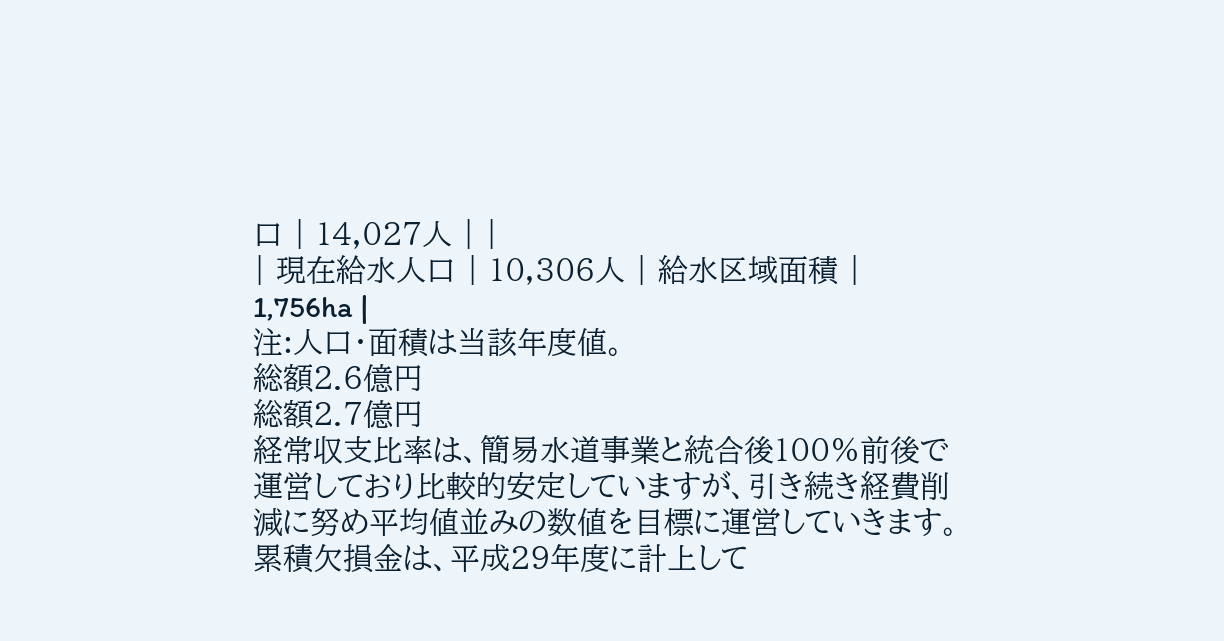口 | 14,027人 | |
| 現在給水人口 | 10,306人 | 給水区域面積 | 1,756ha |
注:人口・面積は当該年度値。
総額2.6億円
総額2.7億円
経常収支比率は、簡易水道事業と統合後100%前後で運営しており比較的安定していますが、引き続き経費削減に努め平均値並みの数値を目標に運営していきます。累積欠損金は、平成29年度に計上して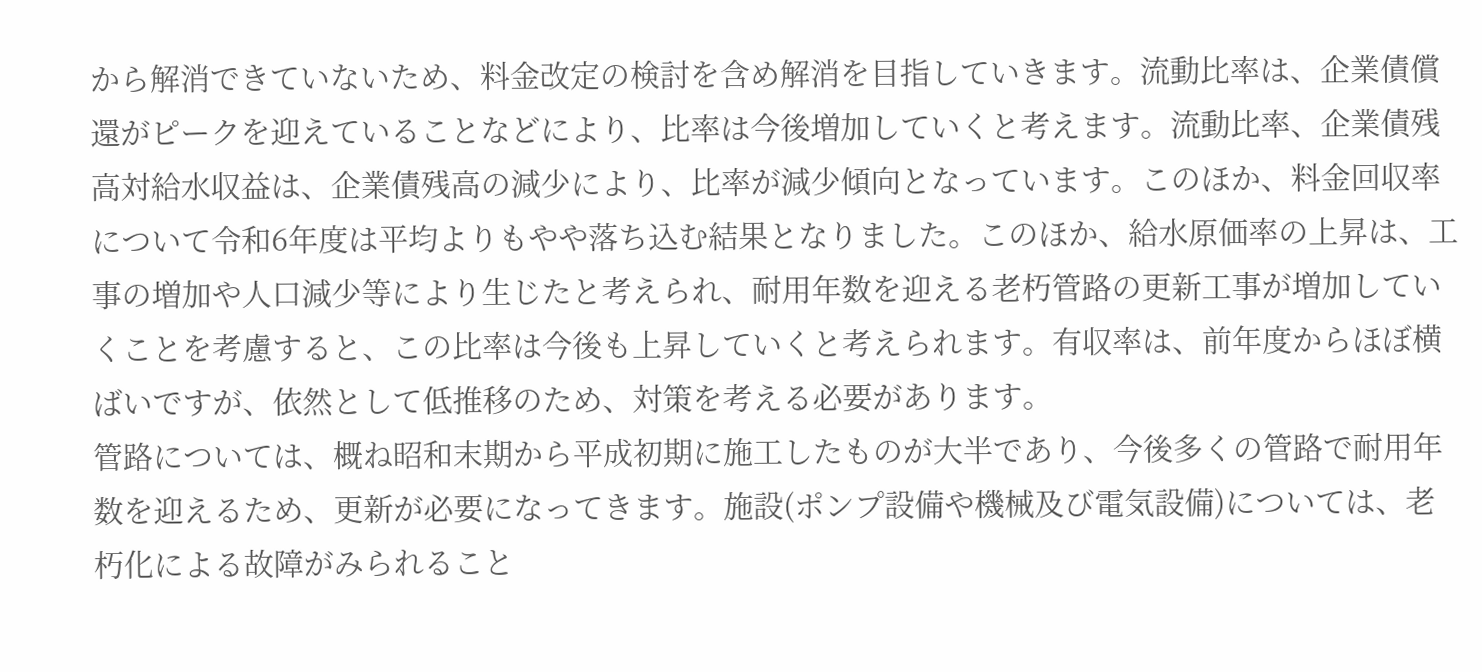から解消できていないため、料金改定の検討を含め解消を目指していきます。流動比率は、企業債償還がピークを迎えていることなどにより、比率は今後増加していくと考えます。流動比率、企業債残高対給水収益は、企業債残高の減少により、比率が減少傾向となっています。このほか、料金回収率について令和6年度は平均よりもやや落ち込む結果となりました。このほか、給水原価率の上昇は、工事の増加や人口減少等により生じたと考えられ、耐用年数を迎える老朽管路の更新工事が増加していくことを考慮すると、この比率は今後も上昇していくと考えられます。有収率は、前年度からほぼ横ばいですが、依然として低推移のため、対策を考える必要があります。
管路については、概ね昭和末期から平成初期に施工したものが大半であり、今後多くの管路で耐用年数を迎えるため、更新が必要になってきます。施設(ポンプ設備や機械及び電気設備)については、老朽化による故障がみられること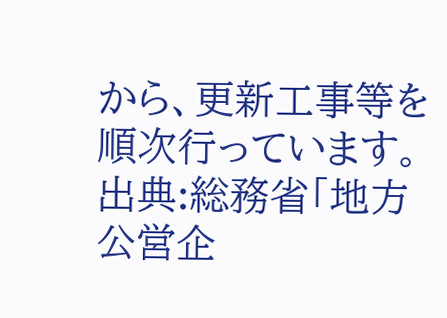から、更新工事等を順次行っています。
出典:総務省「地方公営企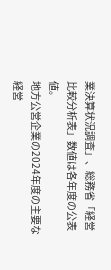業決算状況調査」、総務省「経営比較分析表」数値は各年度の公表値。
地方公営企業の2024年度の主要な経営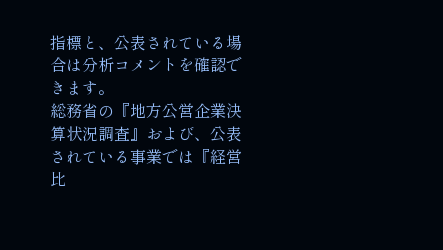指標と、公表されている場合は分析コメントを確認できます。
総務省の『地方公営企業決算状況調査』および、公表されている事業では『経営比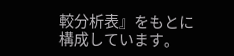較分析表』をもとに構成しています。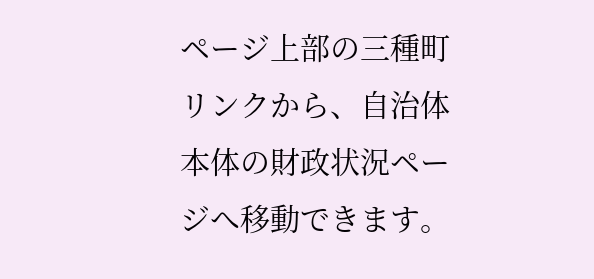ページ上部の三種町リンクから、自治体本体の財政状況ページへ移動できます。